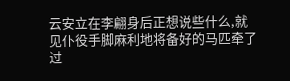云安立在李翩身后正想说些什么,就见仆役手脚麻利地将备好的马匹牵了过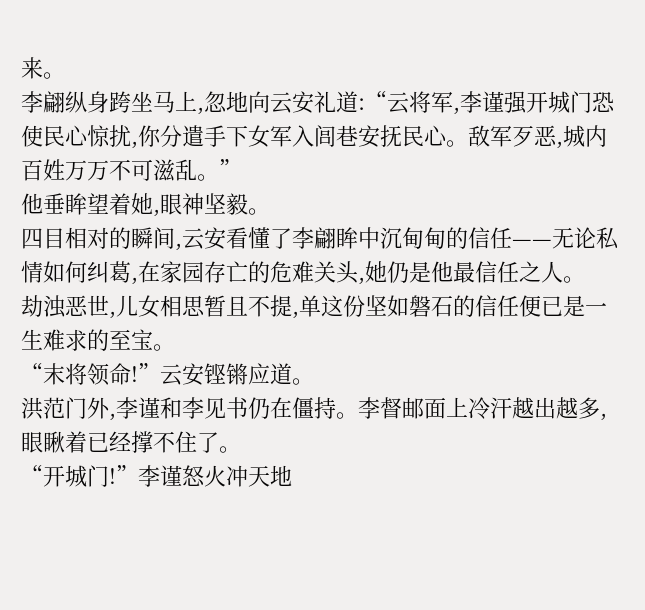来。
李翩纵身跨坐马上,忽地向云安礼道:“云将军,李谨强开城门恐使民心惊扰,你分遣手下女军入闾巷安抚民心。敌军歹恶,城内百姓万万不可滋乱。”
他垂眸望着她,眼神坚毅。
四目相对的瞬间,云安看懂了李翩眸中沉甸甸的信任——无论私情如何纠葛,在家园存亡的危难关头,她仍是他最信任之人。
劫浊恶世,儿女相思暂且不提,单这份坚如磐石的信任便已是一生难求的至宝。
“末将领命!”云安铿锵应道。
洪范门外,李谨和李见书仍在僵持。李督邮面上冷汗越出越多,眼瞅着已经撑不住了。
“开城门!”李谨怒火冲天地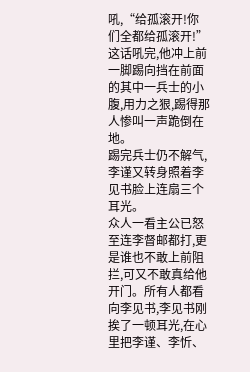吼,“给孤滚开!你们全都给孤滚开!”
这话吼完,他冲上前一脚踢向挡在前面的其中一兵士的小腹,用力之狠,踢得那人惨叫一声跪倒在地。
踢完兵士仍不解气,李谨又转身照着李见书脸上连扇三个耳光。
众人一看主公已怒至连李督邮都打,更是谁也不敢上前阻拦,可又不敢真给他开门。所有人都看向李见书,李见书刚挨了一顿耳光,在心里把李谨、李忻、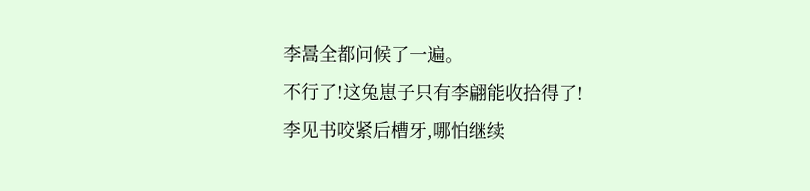李暠全都问候了一遍。
不行了!这兔崽子只有李翩能收拾得了!
李见书咬紧后槽牙,哪怕继续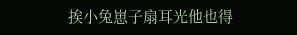挨小兔崽子扇耳光他也得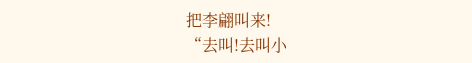把李翩叫来!
“去叫!去叫小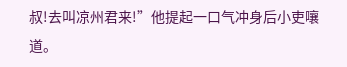叔!去叫凉州君来!”他提起一口气冲身后小吏嚷道。